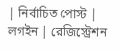| নির্বাচিত পোস্ট | লগইন | রেজিস্ট্রেশন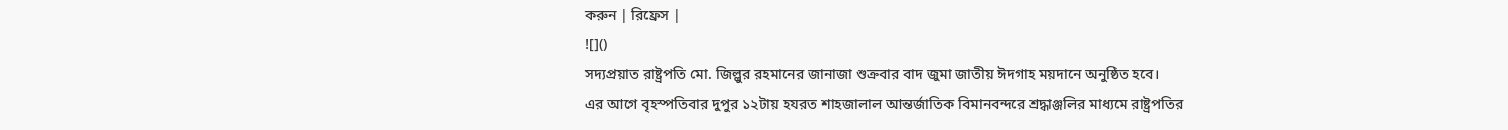করুন | রিফ্রেস |
![]()
সদ্যপ্রয়াত রাষ্ট্রপতি মো. জিল্লুর রহমানের জানাজা শুক্রবার বাদ জুমা জাতীয় ঈদগাহ ময়দানে অনুষ্ঠিত হবে।
এর আগে বৃহস্পতিবার দুপুর ১২টায় হযরত শাহজালাল আন্তর্জাতিক বিমানবন্দরে শ্রদ্ধাঞ্জলির মাধ্যমে রাষ্ট্রপতির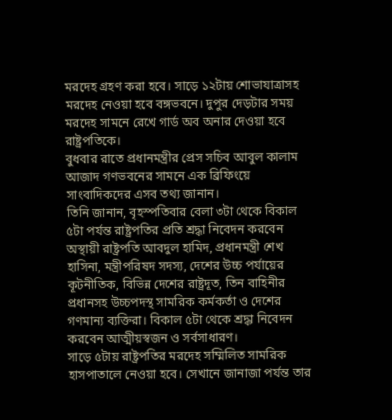মরদেহ গ্রহণ করা হবে। সাড়ে ১২টায় শোভাযাত্রাসহ মরদেহ নেওয়া হবে বঙ্গভবনে। দুপুর দেড়টার সময় মরদেহ সামনে রেখে গার্ড অব অনার দেওয়া হবে রাষ্ট্রপতিকে।
বুধবার রাতে প্রধানমন্ত্রীর প্রেস সচিব আবুল কালাম আজাদ গণভবনের সামনে এক ব্রিফিংয়ে সাংবাদিকদের এসব তথ্য জানান।
তিনি জানান, বৃহস্পতিবার বেলা ৩টা থেকে বিকাল ৫টা পর্যন্ত রাষ্ট্রপতির প্রতি শ্রদ্ধা নিবেদন করবেন অস্থায়ী রাষ্ট্রপতি আবদুল হামিদ, প্রধানমন্ত্রী শেখ হাসিনা, মন্ত্রীপরিষদ সদস্য, দেশের উচ্চ পর্যায়ের কূটনীতিক, বিভিন্ন দেশের রাষ্ট্রদূত, তিন বাহিনীর প্রধানসহ উচ্চপদস্থ সামরিক কর্মকর্তা ও দেশের গণমান্য ব্যক্তিরা। বিকাল ৫টা থেকে শ্রদ্ধা নিবেদন করবেন আত্মীয়স্বজন ও সর্বসাধারণ।
সাড়ে ৫টায় রাষ্ট্রপতির মরদেহ সম্মিলিত সামরিক হাসপাতালে নেওয়া হবে। সেখানে জানাজা পর্যন্ত তার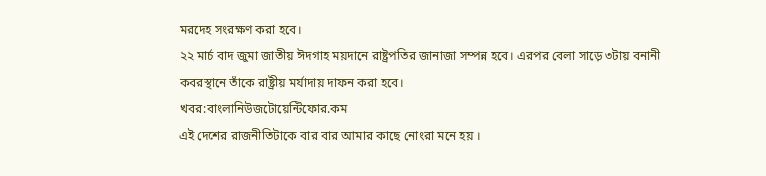মরদেহ সংরক্ষণ করা হবে।
২২ মার্চ বাদ জুমা জাতীয় ঈদগাহ ময়দানে রাষ্ট্রপতির জানাজা সম্পন্ন হবে। এরপর বেলা সাড়ে ৩টায় বনানী কবরস্থানে তাঁকে রাষ্ট্রীয় মর্যাদায় দাফন করা হবে।
খবর:বাংলানিউজটোয়েন্টিফোর.কম
এই দেশের রাজনীতিটাকে বার বার আমার কাছে নোংরা মনে হয় ।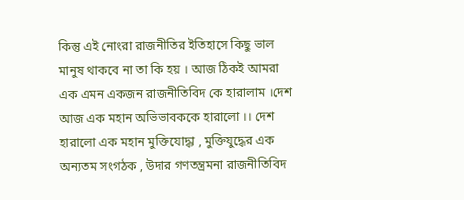কিন্তু এই নোংরা রাজনীতির ইতিহাসে কিছু ভাল মানুষ থাকবে না তা কি হয় । আজ ঠিকই আমরা এক এমন একজন রাজনীতিবিদ কে হারালাম ।দেশ আজ এক মহান অভিভাবককে হারালো ।। দেশ হারালো এক মহান মুক্তিযোদ্ধা , মুক্তিযুদ্ধের এক অন্যতম সংগঠক , উদার গণতন্ত্রমনা রাজনীতিবিদ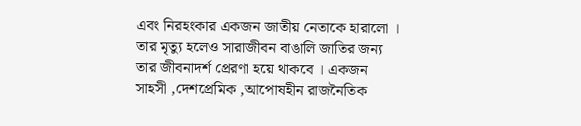এবং নিরহংকার একজন জাতীয় নেতাকে হারালো । তার মৃত্যু হলেও সারাজীবন বাঙালি জাতির জন্য তার জীবনাদর্শ প্রেরণা হয়ে থাকবে । একজন সাহসী ,দেশপ্রেমিক ,আপোষহীন রাজনৈতিক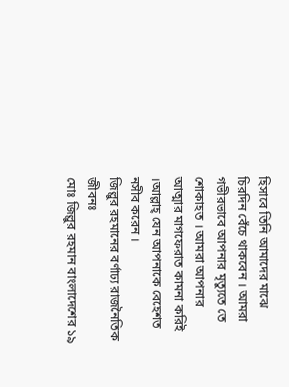হিসাবে তিনি আমাদের মাঝে চিরদিন বেঁচে থাকবেন । আমরা গভীরভাবে আপনার মৃত্যুতে তে শোকাহত । আমরা আপনার আত্মার মাগফেরাত কামনা করিই ।আল্লাহ্ যেন আপনাকে বেহেশত নসীব করেন ।
জিল্লুর রহমানের বর্ণাঢ্য রাজনৈতিক জীবনঃ
মোঃ জিল্লুর রহমান বাংলাদেশের ১৯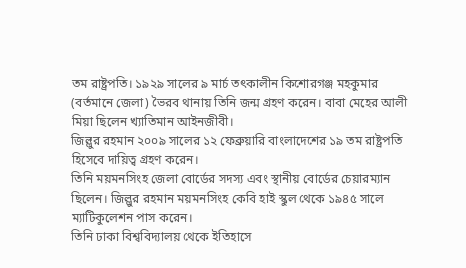তম রাষ্ট্রপতি। ১৯২৯ সালের ৯ মার্চ তৎকালীন কিশোরগঞ্জ মহকুমার (বর্তমানে জেলা) ভৈরব থানায় তিনি জন্ম গ্রহণ করেন। বাবা মেহের আলী মিয়া ছিলেন খ্যাতিমান আইনজীবী।
জিল্লুর রহমান ২০০৯ সালের ১২ ফেব্রুয়ারি বাংলাদেশের ১৯ তম রাষ্ট্রপতি হিসেবে দায়িত্ব গ্রহণ করেন।
তিনি ময়মনসিংহ জেলা বোর্ডের সদস্য এবং স্থানীয় বোর্ডের চেয়ারম্যান ছিলেন। জিল্লুর রহমান ময়মনসিংহ কেবি হাই স্কুল থেকে ১৯৪৫ সালে ম্যাটিকুলেশন পাস করেন।
তিনি ঢাকা বিশ্ববিদ্যালয় থেকে ইতিহাসে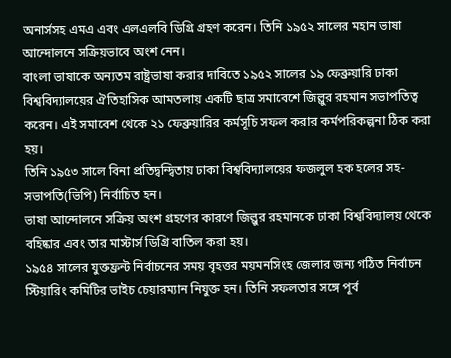অনার্সসহ এমএ এবং এলএলবি ডিগ্রি গ্রহণ করেন। তিনি ১৯৫২ সালের মহান ভাষা আন্দোলনে সক্রিয়ভাবে অংশ নেন।
বাংলা ভাষাকে অন্যতম রাষ্ট্রভাষা করার দাবিতে ১৯৫২ সালের ১৯ ফেব্রুয়ারি ঢাকা বিশ্ববিদ্যালয়ের ঐতিহাসিক আমতলায় একটি ছাত্র সমাবেশে জিল্লুর রহমান সভাপতিত্ব করেন। এই সমাবেশ থেকে ২১ ফেব্রুয়ারির কর্মসূচি সফল করার কর্মপরিকল্পনা ঠিক করা হয়।
তিনি ১৯৫৩ সালে বিনা প্রতিদ্বন্দ্বিতায় ঢাকা বিশ্ববিদ্যালয়ের ফজলুল হক হলের সহ-সভাপতি(ভিপি) নির্বাচিত হন।
ভাষা আন্দোলনে সক্রিয় অংশ গ্রহণের কারণে জিল্লুর রহমানকে ঢাকা বিশ্ববিদ্যালয় থেকে বহিষ্কার এবং তার মাস্টার্স ডিগ্রি বাতিল করা হয়।
১৯৫৪ সালের যুক্তফ্রন্ট নির্বাচনের সময় বৃহত্তর ময়মনসিংহ জেলার জন্য গঠিত নির্বাচন স্টিয়ারিং কমিটির ভাইচ চেয়ারম্যান নিযুক্ত হন। তিনি সফলতার সঙ্গে পূর্ব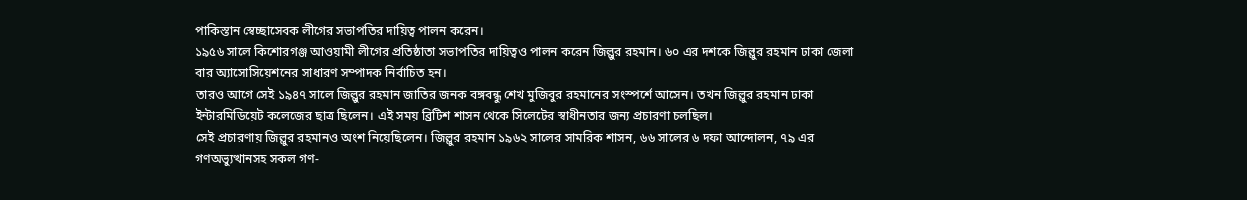পাকিস্তান স্বেচ্ছাসেবক লীগের সভাপতির দায়িত্ব পালন করেন।
১৯৫৬ সালে কিশোরগঞ্জ আওয়ামী লীগের প্রতিষ্ঠাতা সভাপতির দায়িত্বও পালন করেন জিল্লুর রহমান। ৬০ এর দশকে জিল্লুর রহমান ঢাকা জেলা বার অ্যাসোসিয়েশনের সাধারণ সম্পাদক নির্বাচিত হন।
তারও আগে সেই ১৯৪৭ সালে জিল্লুর রহমান জাতির জনক বঙ্গবন্ধু শেখ মুজিবুর রহমানের সংস্পর্শে আসেন। তখন জিল্লুর রহমান ঢাকা ইন্টারমিডিয়েট কলেজের ছাত্র ছিলেন। এই সময় ব্রিটিশ শাসন থেকে সিলেটের স্বাধীনতার জন্য প্রচারণা চলছিল।
সেই প্রচারণায় জিল্লুর রহমানও অংশ নিয়েছিলেন। জিল্লুর রহমান ১৯৬২ সালের সামরিক শাসন, ৬৬ সালের ৬ দফা আন্দোলন, ৭৯ এর গণঅভ্যুত্থানসহ সকল গণ-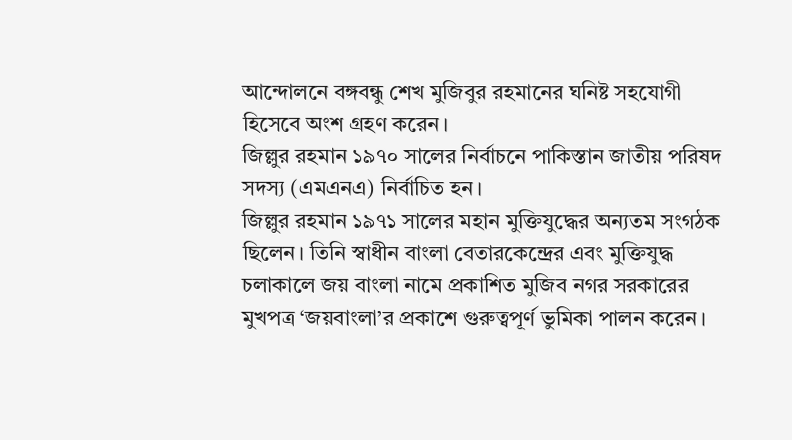আন্দোলনে বঙ্গবন্ধু শেখ মুজিবুর রহমানের ঘনিষ্ট সহযোগী হিসেবে অংশ গ্রহণ করেন।
জিল্লুর রহমান ১৯৭০ সালের নির্বাচনে পাকিস্তান জাতীয় পরিষদ সদস্য (এমএনএ) নির্বাচিত হন।
জিল্লুর রহমান ১৯৭১ সালের মহান মুক্তিযুদ্ধের অন্যতম সংগঠক ছিলেন। তিনি স্বাধীন বাংলা বেতারকেন্দ্রের এবং মুক্তিযুদ্ধ চলাকালে জয় বাংলা নামে প্রকাশিত মুজিব নগর সরকারের মুখপত্র ‘জয়বাংলা’র প্রকাশে গুরুত্বপূর্ণ ভুমিকা পালন করেন।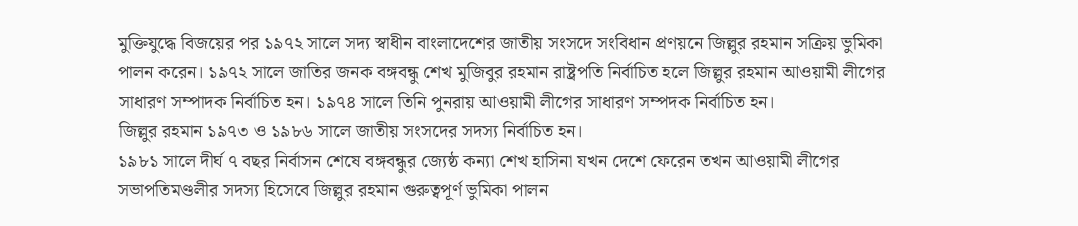মুক্তিযুদ্ধে বিজয়ের পর ১৯৭২ সালে সদ্য স্বাধীন বাংলাদেশের জাতীয় সংসদে সংবিধান প্রণয়নে জিল্লুর রহমান সক্রিয় ভুমিকা পালন করেন। ১৯৭২ সালে জাতির জনক বঙ্গবন্ধু শেখ মুজিবুর রহমান রাষ্ট্রপতি নির্বাচিত হলে জিল্লুর রহমান আওয়ামী লীগের সাধারণ সম্পাদক নির্বাচিত হন। ১৯৭৪ সালে তিনি পুনরায় আওয়ামী লীগের সাধারণ সম্পদক নির্বাচিত হন।
জিল্লুর রহমান ১৯৭৩ ও ১৯৮৬ সালে জাতীয় সংসদের সদস্য নির্বাচিত হন।
১৯৮১ সালে দীর্ঘ ৭ বছর নির্বাসন শেষে বঙ্গবন্ধুর জ্যেষ্ঠ কন্যা শেখ হাসিনা যখন দেশে ফেরেন তখন আওয়ামী লীগের সভাপতিমণ্ডলীর সদস্য হিসেবে জিল্লুর রহমান গুরুত্বপূর্ণ ভুমিকা পালন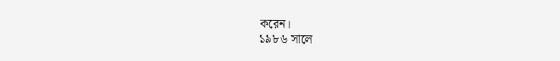করেন।
১৯৮৬ সালে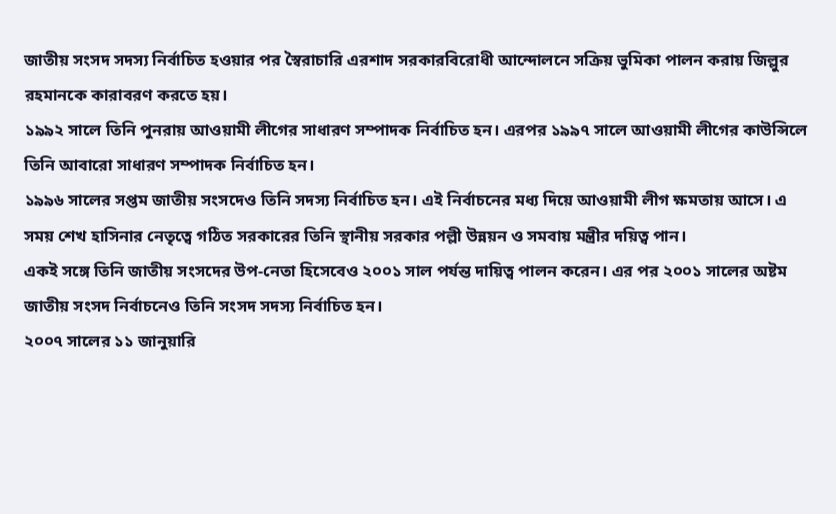জাতীয় সংসদ সদস্য নির্বাচিত হওয়ার পর স্বৈরাচারি এরশাদ সরকারবিরোধী আন্দোলনে সক্রিয় ভুমিকা পালন করায় জিল্লুর রহমানকে কারাবরণ করতে হয়।
১৯৯২ সালে তিনি পুনরায় আওয়ামী লীগের সাধারণ সম্পাদক নির্বাচিত হন। এরপর ১৯৯৭ সালে আওয়ামী লীগের কাউন্সিলে তিনি আবারো সাধারণ সম্পাদক নির্বাচিত হন।
১৯৯৬ সালের সপ্তম জাতীয় সংসদেও তিনি সদস্য নির্বাচিত হন। এই নির্বাচনের মধ্য দিয়ে আওয়ামী লীগ ক্ষমতায় আসে। এ সময় শেখ হাসিনার নেতৃত্বে গঠিত সরকারের তিনি স্থানীয় সরকার পল্লী উন্নয়ন ও সমবায় মন্ত্রীর দয়িত্ব পান।
একই সঙ্গে তিনি জাতীয় সংসদের উপ-নেতা হিসেবেও ২০০১ সাল পর্যন্ত দায়িত্ব পালন করেন। এর পর ২০০১ সালের অষ্টম জাতীয় সংসদ নির্বাচনেও তিনি সংসদ সদস্য নির্বাচিত হন।
২০০৭ সালের ১১ জানুয়ারি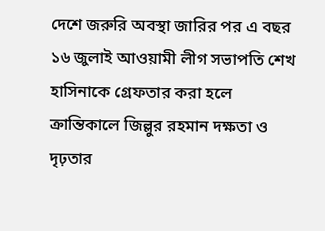দেশে জরুরি অবস্থা জারির পর এ বছর ১৬ জুলাই আওয়ামী লীগ সভাপতি শেখ হাসিনাকে গ্রেফতার করা হলে ক্রান্তিকালে জিল্লুর রহমান দক্ষতা ও দৃঢ়তার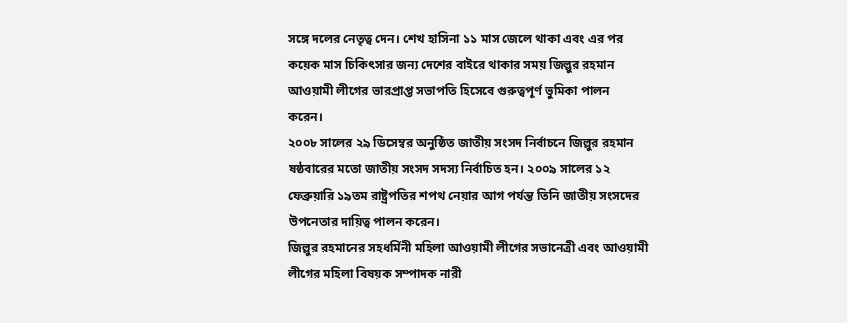সঙ্গে দলের নেতৃত্ব দেন। শেখ হাসিনা ১১ মাস জেলে থাকা এবং এর পর কয়েক মাস চিকিৎসার জন্য দেশের বাইরে থাকার সময় জিল্লুর রহমান আওয়ামী লীগের ভারপ্রাপ্ত সভাপতি হিসেবে গুরুত্বপূর্ণ ভুমিকা পালন করেন।
২০০৮ সালের ২৯ ডিসেম্বর অনুষ্ঠিত জাতীয় সংসদ নির্বাচনে জিল্লুর রহমান ষষ্ঠবারের মতো জাতীয় সংসদ সদস্য নির্বাচিত হন। ২০০৯ সালের ১২ ফেব্রুয়ারি ১৯তম রাষ্ট্রপতির শপথ নেয়ার আগ পর্যন্ত তিনি জাতীয় সংসদের উপনেতার দায়িত্ব পালন করেন।
জিল্লুর রহমানের সহধর্মিনী মহিলা আওয়ামী লীগের সভানেত্রী এবং আওয়ামী লীগের মহিলা বিষয়ক সম্পাদক নারী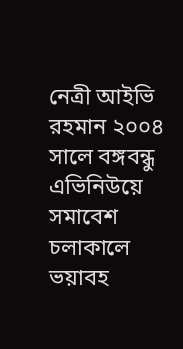নেত্রী আইভি রহমান ২০০৪ সালে বঙ্গবন্ধু এভিনিউয়ে সমাবেশ চলাকালে ভয়াবহ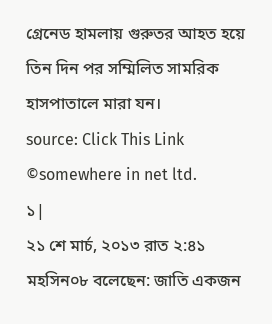গ্রেনেড হামলায় গুরুতর আহত হয়ে তিন দিন পর সম্মিলিত সামরিক হাসপাতালে মারা যন।
source: Click This Link
©somewhere in net ltd.
১|
২১ শে মার্চ, ২০১৩ রাত ২:৪১
মহসিন০৮ বলেছেন: জাতি একজন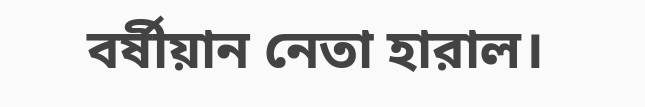বর্ষীয়ান নেতা হারাল।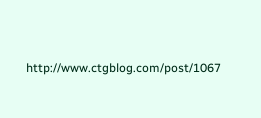http://www.ctgblog.com/post/1067